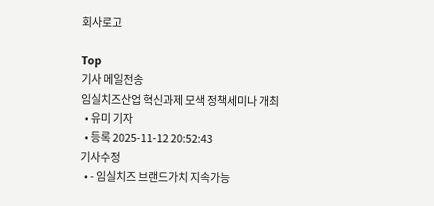회사로고

Top
기사 메일전송
임실치즈산업 혁신과제 모색 정책세미나 개최
  • 유미 기자
  • 등록 2025-11-12 20:52:43
기사수정
  • - 임실치즈 브랜드가치 지속가능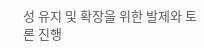성 유지 및 확장을 위한 발제와 토론 진행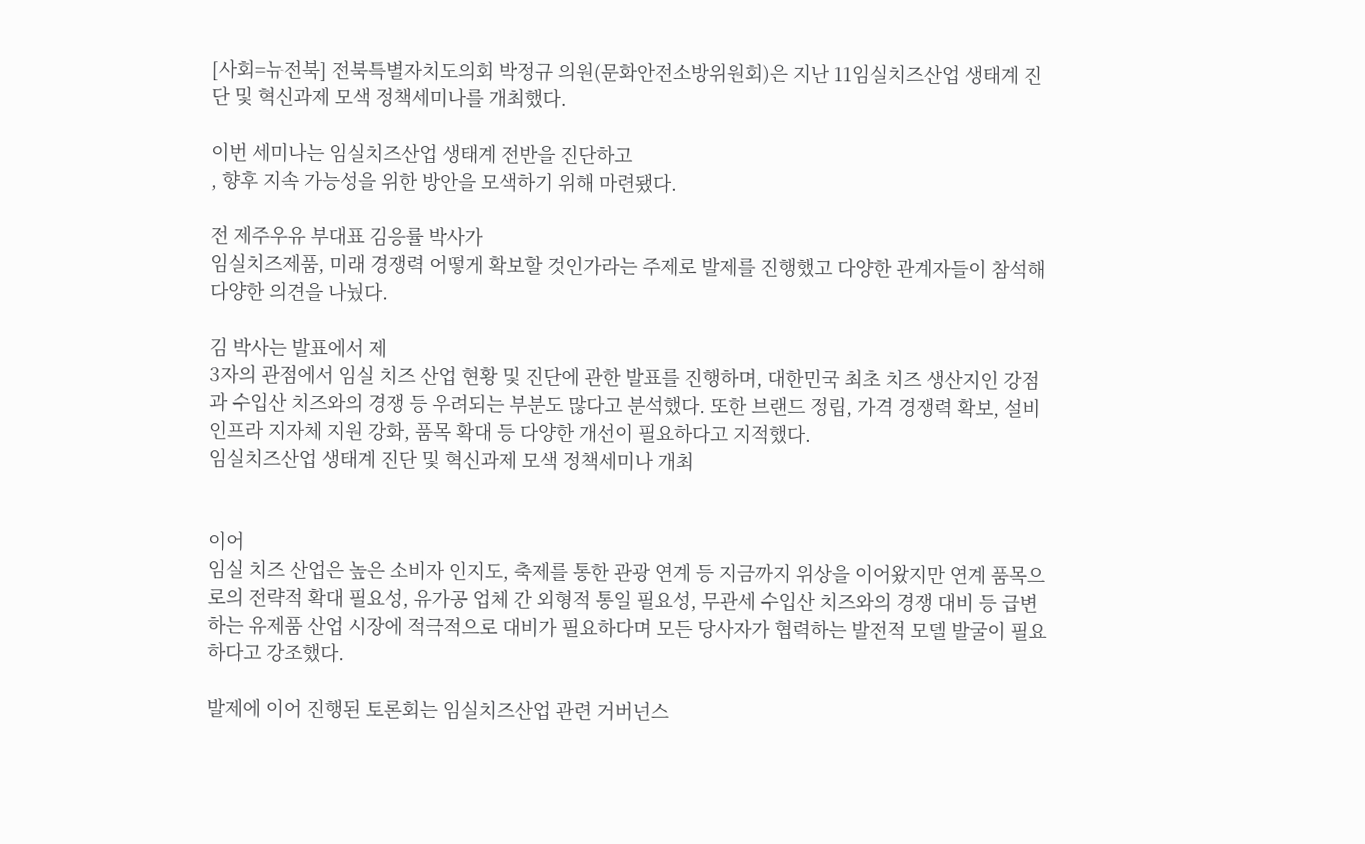[사회=뉴전북] 전북특별자치도의회 박정규 의원(문화안전소방위원회)은 지난 11임실치즈산업 생태계 진단 및 혁신과제 모색 정책세미나를 개최했다.

이번 세미나는 임실치즈산업 생태계 전반을 진단하고
, 향후 지속 가능성을 위한 방안을 모색하기 위해 마련됐다.

전 제주우유 부대표 김응률 박사가
임실치즈제품, 미래 경쟁력 어떻게 확보할 것인가라는 주제로 발제를 진행했고 다양한 관계자들이 참석해 다양한 의견을 나눴다.

김 박사는 발표에서 제
3자의 관점에서 임실 치즈 산업 현황 및 진단에 관한 발표를 진행하며, 대한민국 최초 치즈 생산지인 강점과 수입산 치즈와의 경쟁 등 우려되는 부분도 많다고 분석했다. 또한 브랜드 정립, 가격 경쟁력 확보, 설비 인프라 지자체 지원 강화, 품목 확대 등 다양한 개선이 필요하다고 지적했다.
임실치즈산업 생태계 진단 및 혁신과제 모색 정책세미나 개최


이어
임실 치즈 산업은 높은 소비자 인지도, 축제를 통한 관광 연계 등 지금까지 위상을 이어왔지만 연계 품목으로의 전략적 확대 필요성, 유가공 업체 간 외형적 통일 필요성, 무관세 수입산 치즈와의 경쟁 대비 등 급변하는 유제품 산업 시장에 적극적으로 대비가 필요하다며 모든 당사자가 협력하는 발전적 모델 발굴이 필요하다고 강조했다.

발제에 이어 진행된 토론회는 임실치즈산업 관련 거버넌스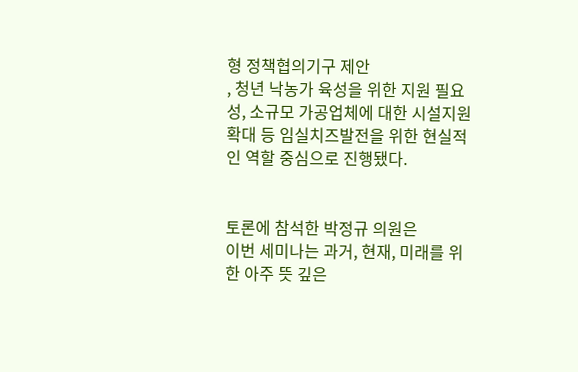형 정책협의기구 제안
, 청년 낙농가 육성을 위한 지원 필요성, 소규모 가공업체에 대한 시설지원 확대 등 임실치즈발전을 위한 현실적인 역할 중심으로 진행됐다.


토론에 참석한 박정규 의원은
이번 세미나는 과거, 현재, 미래를 위한 아주 뜻 깊은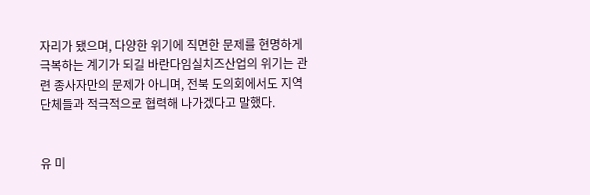자리가 됐으며, 다양한 위기에 직면한 문제를 현명하게 극복하는 계기가 되길 바란다임실치즈산업의 위기는 관련 종사자만의 문제가 아니며, 전북 도의회에서도 지역 단체들과 적극적으로 협력해 나가겠다고 말했다.


유 미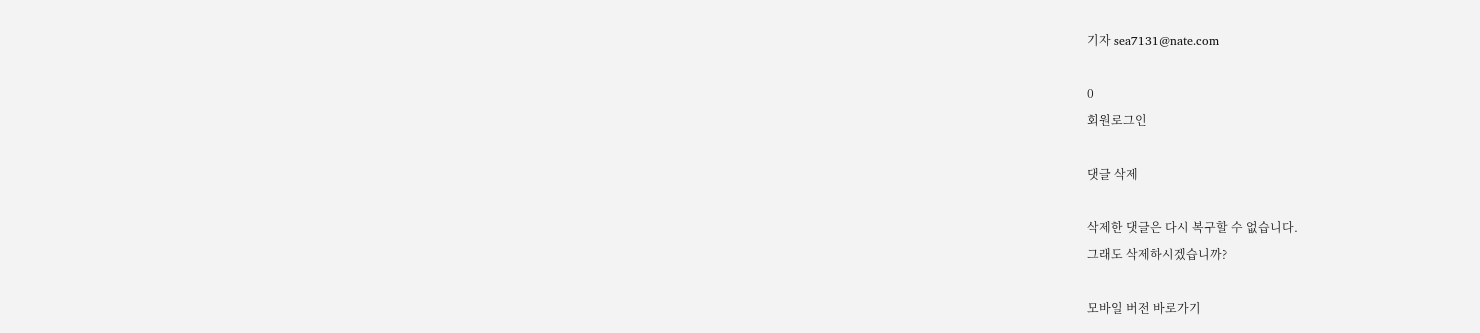기자 sea7131@nate.com

0
회원로그인

댓글 삭제

삭제한 댓글은 다시 복구할 수 없습니다.
그래도 삭제하시겠습니까?

모바일 버전 바로가기